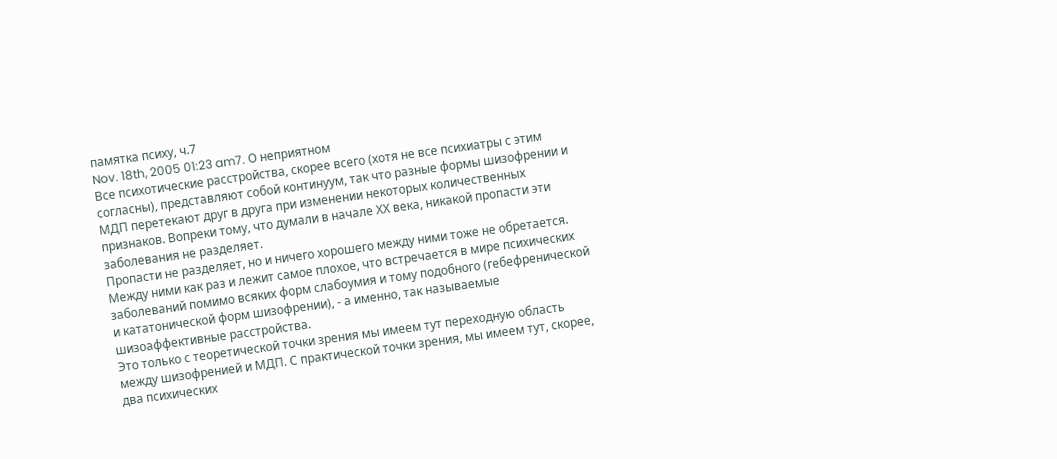памятка психу, ч.7
Nov. 18th, 2005 01:23 am7. О неприятном
Все психотические расстройства, скорее всего (хотя не все психиатры с этим согласны), представляют собой континуум, так что разные формы шизофрении и МДП перетекают друг в друга при изменении некоторых количественных признаков. Вопреки тому, что думали в начале ХХ века, никакой пропасти эти заболевания не разделяет.
Пропасти не разделяет, но и ничего хорошего между ними тоже не обретается.
Между ними как раз и лежит самое плохое, что встречается в мире психических заболеваний помимо всяких форм слабоумия и тому подобного (гебефренической и кататонической форм шизофрении), - а именно, так называемые шизоаффективные расстройства.
Это только с теоретической точки зрения мы имеем тут переходную область между шизофренией и МДП. С практической точки зрения, мы имеем тут, скорее, два психических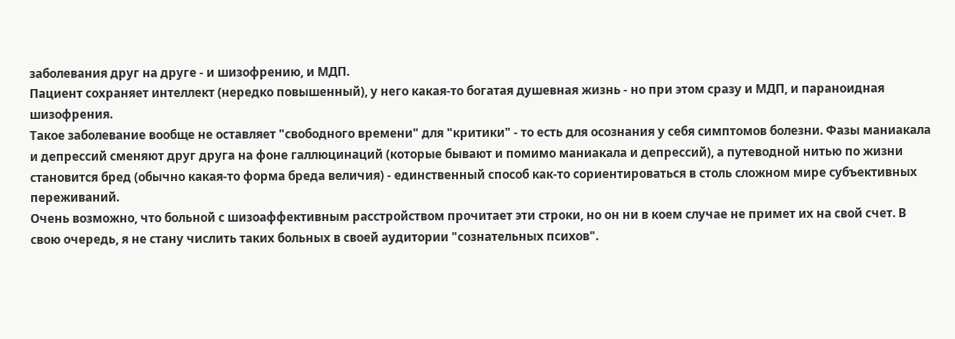заболевания друг на друге - и шизофрению, и МДП.
Пациент сохраняет интеллект (нередко повышенный), у него какая-то богатая душевная жизнь - но при этом сразу и МДП, и параноидная шизофрения.
Такое заболевание вообще не оставляет "свободного времени" для "критики" - то есть для осознания у себя симптомов болезни. Фазы маниакала и депрессий сменяют друг друга на фоне галлюцинаций (которые бывают и помимо маниакала и депрессий), а путеводной нитью по жизни становится бред (обычно какая-то форма бреда величия) - единственный способ как-то сориентироваться в столь сложном мире субъективных переживаний.
Очень возможно, что больной с шизоаффективным расстройством прочитает эти строки, но он ни в коем случае не примет их на свой счет. В свою очередь, я не стану числить таких больных в своей аудитории "сознательных психов".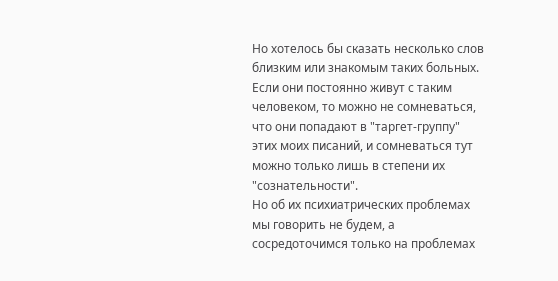Но хотелось бы сказать несколько слов близким или знакомым таких больных.
Если они постоянно живут с таким человеком, то можно не сомневаться, что они попадают в "таргет-группу" этих моих писаний, и сомневаться тут можно только лишь в степени их "сознательности".
Но об их психиатрических проблемах мы говорить не будем, а сосредоточимся только на проблемах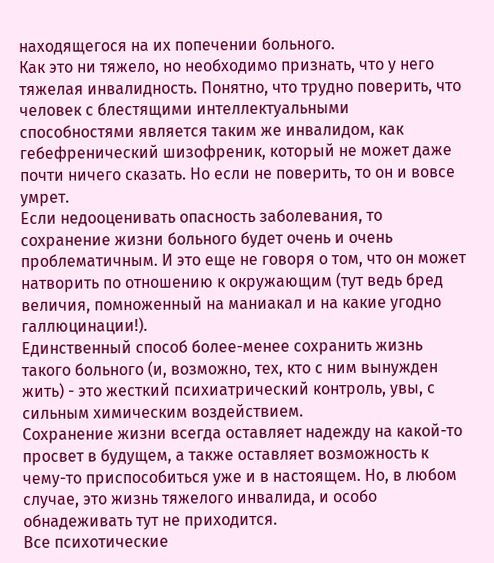находящегося на их попечении больного.
Как это ни тяжело, но необходимо признать, что у него тяжелая инвалидность. Понятно, что трудно поверить, что человек с блестящими интеллектуальными способностями является таким же инвалидом, как гебефренический шизофреник, который не может даже почти ничего сказать. Но если не поверить, то он и вовсе умрет.
Если недооценивать опасность заболевания, то сохранение жизни больного будет очень и очень проблематичным. И это еще не говоря о том, что он может натворить по отношению к окружающим (тут ведь бред величия, помноженный на маниакал и на какие угодно галлюцинации!).
Единственный способ более-менее сохранить жизнь такого больного (и, возможно, тех, кто с ним вынужден жить) - это жесткий психиатрический контроль, увы, с сильным химическим воздействием.
Сохранение жизни всегда оставляет надежду на какой-то просвет в будущем, а также оставляет возможность к чему-то приспособиться уже и в настоящем. Но, в любом случае, это жизнь тяжелого инвалида, и особо обнадеживать тут не приходится.
Все психотические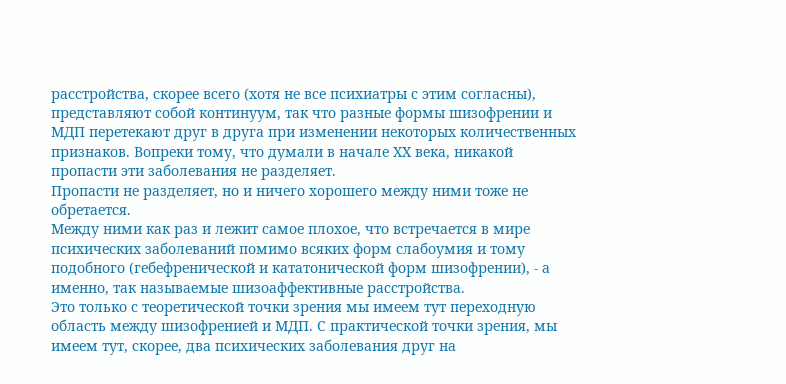расстройства, скорее всего (хотя не все психиатры с этим согласны), представляют собой континуум, так что разные формы шизофрении и МДП перетекают друг в друга при изменении некоторых количественных признаков. Вопреки тому, что думали в начале ХХ века, никакой пропасти эти заболевания не разделяет.
Пропасти не разделяет, но и ничего хорошего между ними тоже не обретается.
Между ними как раз и лежит самое плохое, что встречается в мире психических заболеваний помимо всяких форм слабоумия и тому подобного (гебефренической и кататонической форм шизофрении), - а именно, так называемые шизоаффективные расстройства.
Это только с теоретической точки зрения мы имеем тут переходную область между шизофренией и МДП. С практической точки зрения, мы имеем тут, скорее, два психических заболевания друг на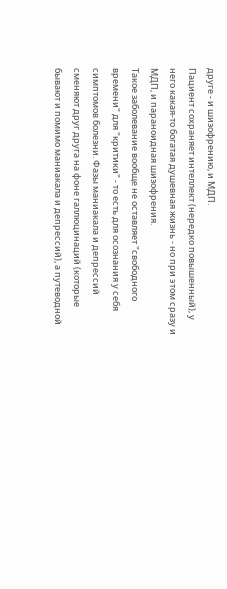друге - и шизофрению, и МДП.
Пациент сохраняет интеллект (нередко повышенный), у него какая-то богатая душевная жизнь - но при этом сразу и МДП, и параноидная шизофрения.
Такое заболевание вообще не оставляет "свободного времени" для "критики" - то есть для осознания у себя симптомов болезни. Фазы маниакала и депрессий сменяют друг друга на фоне галлюцинаций (которые бывают и помимо маниакала и депрессий), а путеводной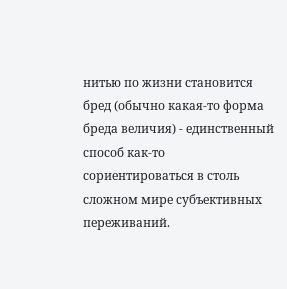нитью по жизни становится бред (обычно какая-то форма бреда величия) - единственный способ как-то сориентироваться в столь сложном мире субъективных переживаний.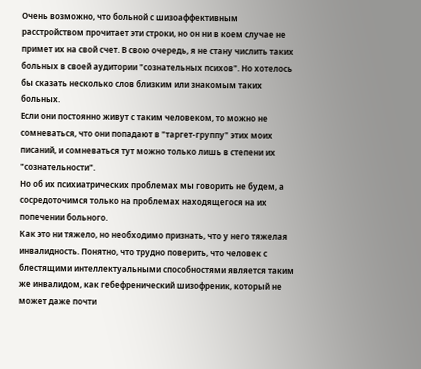Очень возможно, что больной с шизоаффективным расстройством прочитает эти строки, но он ни в коем случае не примет их на свой счет. В свою очередь, я не стану числить таких больных в своей аудитории "сознательных психов". Но хотелось бы сказать несколько слов близким или знакомым таких больных.
Если они постоянно живут с таким человеком, то можно не сомневаться, что они попадают в "таргет-группу" этих моих писаний, и сомневаться тут можно только лишь в степени их "сознательности".
Но об их психиатрических проблемах мы говорить не будем, а сосредоточимся только на проблемах находящегося на их попечении больного.
Как это ни тяжело, но необходимо признать, что у него тяжелая инвалидность. Понятно, что трудно поверить, что человек с блестящими интеллектуальными способностями является таким же инвалидом, как гебефренический шизофреник, который не может даже почти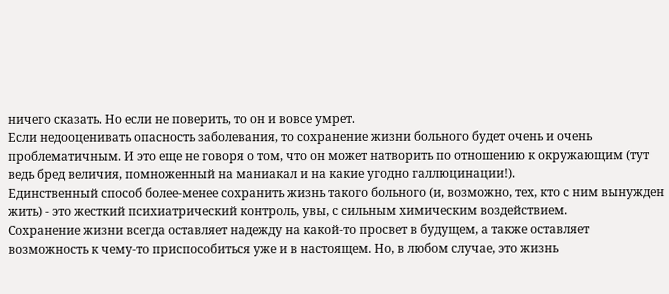ничего сказать. Но если не поверить, то он и вовсе умрет.
Если недооценивать опасность заболевания, то сохранение жизни больного будет очень и очень проблематичным. И это еще не говоря о том, что он может натворить по отношению к окружающим (тут ведь бред величия, помноженный на маниакал и на какие угодно галлюцинации!).
Единственный способ более-менее сохранить жизнь такого больного (и, возможно, тех, кто с ним вынужден жить) - это жесткий психиатрический контроль, увы, с сильным химическим воздействием.
Сохранение жизни всегда оставляет надежду на какой-то просвет в будущем, а также оставляет возможность к чему-то приспособиться уже и в настоящем. Но, в любом случае, это жизнь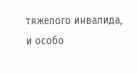тяжелого инвалида, и особо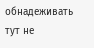обнадеживать тут не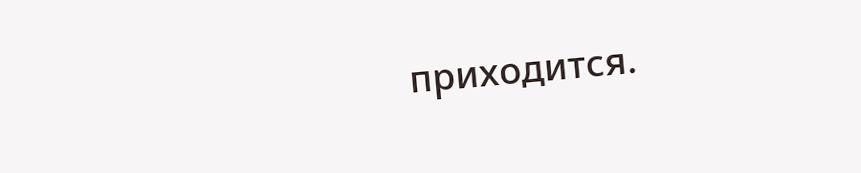приходится.